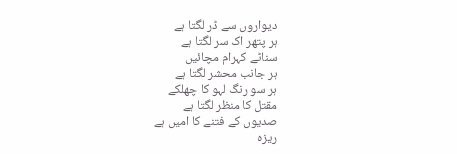دیواروں سے ڈر لگتا ہے
ہر پتھر اک سر لگتا ہے
سناٹے کہرام مچائیں
ہر جانب محشر لگتا ہے
ہر سو رنگ لہو کا چھلکے
مقتل کا منظر لگتا ہے
صدیوں کے فتنے کا امیں ہے
ریزہ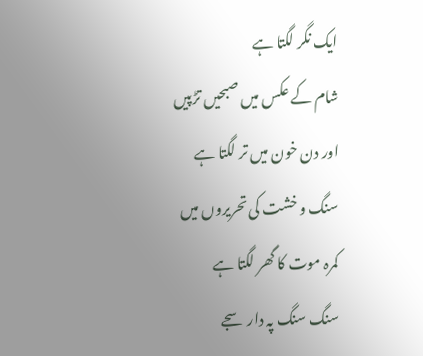ایک نگر لگتا ہے
شام کے عکس میں صبحیں تڑپیں
اور دن خون میں تر لگتا ہے
سنگ و خشت کی تحریروں میں
کمرہ موت کا گھر لگتا ہے
سنگ سنگ پہ دار سجے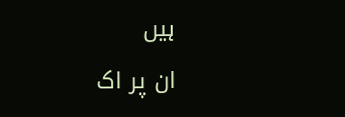ہیں
ان پر اک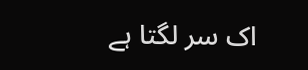اک سر لگتا ہے